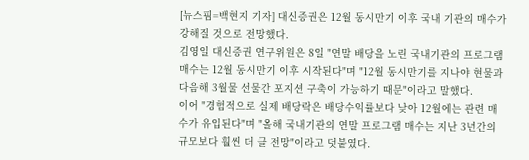[뉴스핌=백현지 기자] 대신증권은 12월 동시만기 이후 국내 기관의 매수가 강해질 것으로 전망했다.
김영일 대신증권 연구위원은 8일 "연말 배당을 노린 국내기관의 프로그램 매수는 12월 동시만기 이후 시작된다"며 "12월 동시만기를 지나야 현물과 다음해 3월물 선물간 포지션 구축이 가능하기 때문"이라고 말했다.
이어 "경험적으로 실제 배당락은 배당수익률보다 낮아 12월에는 관련 매수가 유입된다"며 "올해 국내기관의 연말 프로그램 매수는 지난 3년간의 규모보다 훨씬 더 클 전망"이라고 덧붙였다.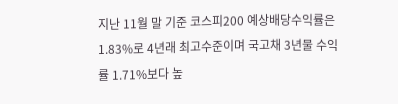지난 11월 말 기준 코스피200 예상배당수익률은 1.83%로 4년래 최고수준이며 국고채 3년물 수익률 1.71%보다 높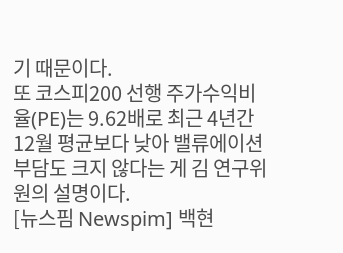기 때문이다.
또 코스피200 선행 주가수익비율(PE)는 9.62배로 최근 4년간 12월 평균보다 낮아 밸류에이션 부담도 크지 않다는 게 김 연구위원의 설명이다.
[뉴스핌 Newspim] 백현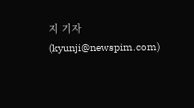지 기자 (kyunji@newspim.com)